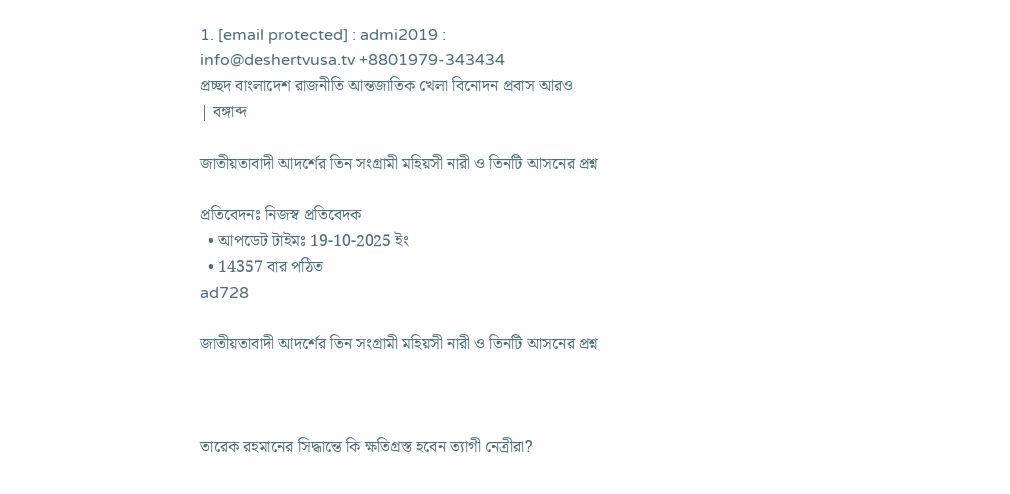1. [email protected] : admi2019 :
info@deshertvusa.tv +8801979-343434
প্রচ্ছদ বাংলাদেশ রাজনীতি আন্তজাতিক খেলা বিনোদন প্রবাস আরও
| বঙ্গাব্দ

জাতীয়তাবাদী আদর্শের তিন সংগ্রামী মহিয়সী নারী ও তিনটি আসনের প্রশ্ন

প্রতিবেদনঃ নিজস্ব প্রতিবেদক
  • আপডেট টাইমঃ 19-10-2025 ইং
  • 14357 বার পঠিত
ad728

জাতীয়তাবাদী আদর্শের তিন সংগ্রামী মহিয়সী নারী ও তিনটি আসনের প্রশ্ন



তারেক রহমানের সিদ্ধান্তে কি ক্ষতিগ্রস্ত হবেন ত্যাগী নেত্রীরা?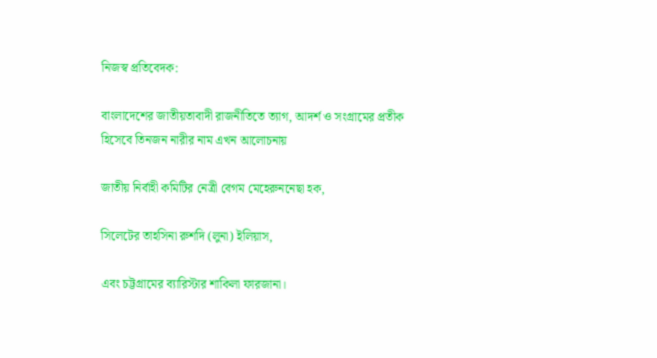নিজস্ব প্রতিবেদক:

বাংলাদেশের জাতীয়তাবাদী রাজনীতিতে ত্যাগ, আদর্শ ও সংগ্রামের প্রতীক হিসেবে তিনজন নারীর নাম এখন আলোচনায়

জাতীয় নির্বাহী কমিটির নেত্রী বেগম মেহেরুননেছা হক,

সিলেটের তাহসিনা রুশদি (লুনা) ইলিয়াস,

এবং চট্টগ্রামের ব্যারিস্টার শাকিলা ফারজানা।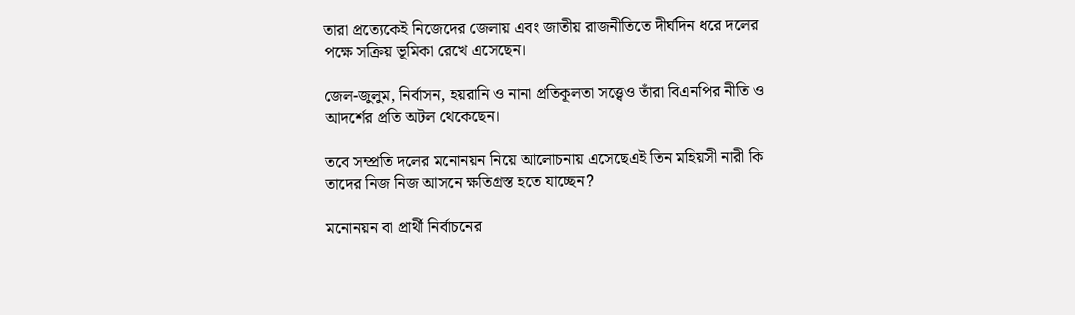তারা প্রত্যেকেই নিজেদের জেলায় এবং জাতীয় রাজনীতিতে দীর্ঘদিন ধরে দলের পক্ষে সক্রিয় ভূমিকা রেখে এসেছেন।

জেল-জুলুম, নির্বাসন, হয়রানি ও নানা প্রতিকূলতা সত্ত্বেও তাঁরা বিএনপির নীতি ও আদর্শের প্রতি অটল থেকেছেন।

তবে সম্প্রতি দলের মনোনয়ন নিয়ে আলোচনায় এসেছেএই তিন মহিয়সী নারী কি তাদের নিজ নিজ আসনে ক্ষতিগ্রস্ত হতে যাচ্ছেন?

মনোনয়ন বা প্রার্থী নির্বাচনের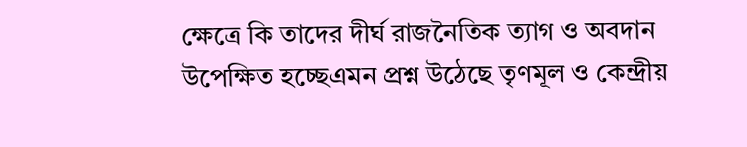ক্ষেত্রে কি তাদের দীর্ঘ রাজনৈতিক ত্যাগ ও অবদান উপেক্ষিত হচ্ছেএমন প্রশ্ন উঠেছে তৃণমূল ও কেন্দ্রীয়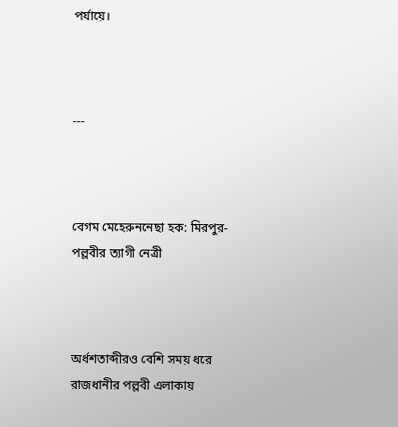পর্যায়ে।



---



বেগম মেহেরুননেছা হক: মিরপুর-পল্লবীর ত্যাগী নেত্রী



অর্ধশতাব্দীরও বেশি সময় ধরে রাজধানীর পল্লবী এলাকায়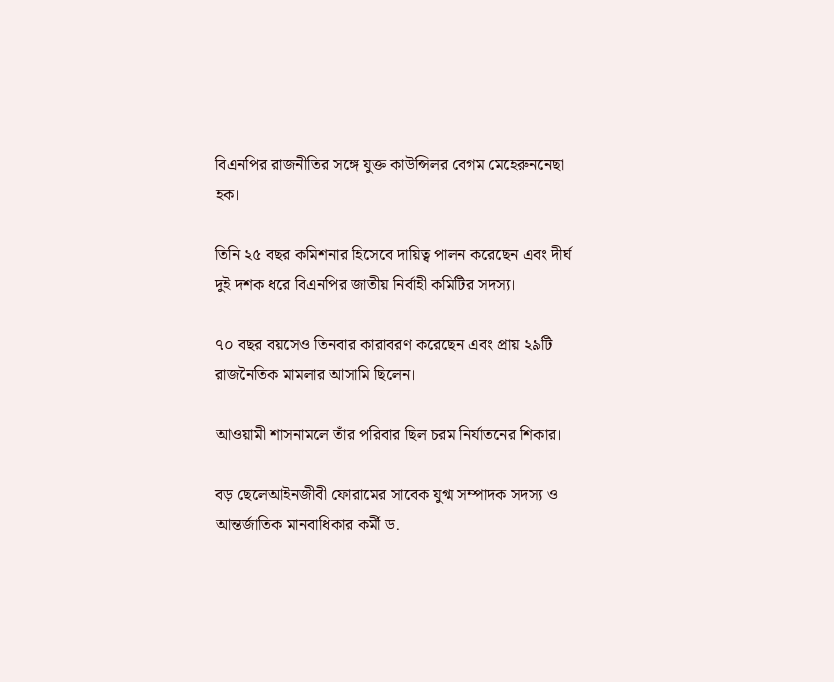বিএনপির রাজনীতির সঙ্গে যুক্ত কাউন্সিলর বেগম মেহেরুননেছা হক।

তিনি ২৫ বছর কমিশনার হিসেবে দায়িত্ব পালন করেছেন এবং দীর্ঘ দুই দশক ধরে বিএনপির জাতীয় নির্বাহী কমিটির সদস্য।

৭০ বছর বয়সেও তিনবার কারাবরণ করেছেন এবং প্রায় ২৯টি রাজনৈতিক মামলার আসামি ছিলেন।

আওয়ামী শাসনামলে তাঁর পরিবার ছিল চরম নির্যাতনের শিকার।

বড় ছেলেআইনজীবী ফোরামের সাবেক যুগ্ম সম্পাদক সদস্য ও আন্তর্জাতিক মানবাধিকার কর্মী ড.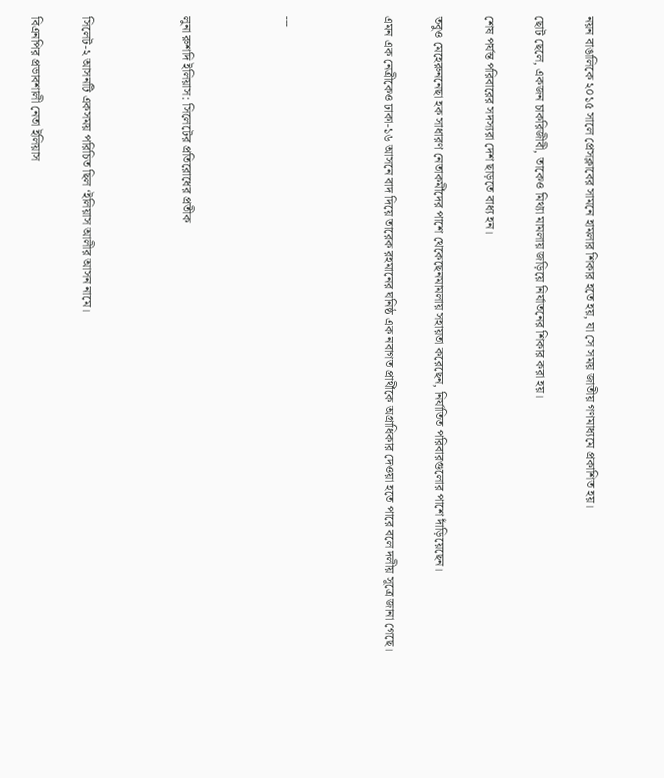নয়ন বাঙালিকে ২০১৫ সালে প্রেসক্লাবের সামনে হামলার শিকার হতে হয়, যা সে সময় জাতীয় গণমাধ্যমে প্রকাশিত হয়।

ছোট ছেলে, একজন চাকরিজীবী, তাকেও মিথ্যা মামলায় জড়িয়ে নির্যাতনের শিকার করা হয়।

শেষ পর্যন্ত পরিবারের সদস্যরা দেশ ছাড়তে বাধ্য হন।

তবুও মেহেরুননেছা হক সাধারণ নেতাকর্মীদের পাশে থেকেছেনমামলায় সহায়তা করেছেন, নির্যাতিত পরিবারগুলোর পাশে দাঁড়িয়েছেন।

এমন এক নেত্রীকেও ঢাকা-১৬ আসনে বাদ দিয়ে তারেক রহমানের ঘনিষ্ঠ এক নবাগত প্রার্থীকে অগ্রাধিকার দেওয়া হতে পারে বলে দলীয় সূত্রে জানা গেছে।



---



লুনা রুশদি ইলিয়াস: সিলেটের প্রতিরোধের প্রতীক



সিলেট-২ আসনটি একসময় পরিচিত ছিল ‘ইলিয়াস আলীর আসন নামে।

বিএনপির প্রভাবশালী নেতা ইলিয়াস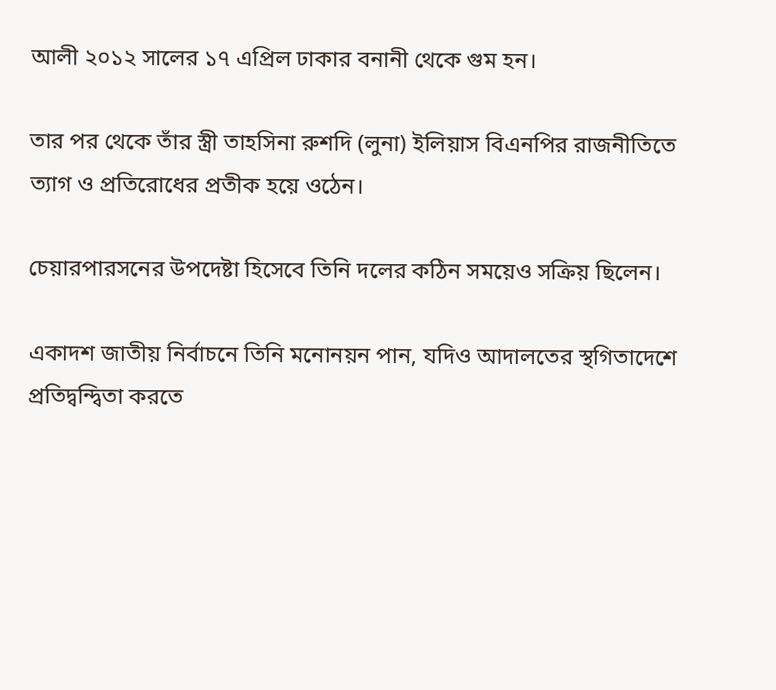আলী ২০১২ সালের ১৭ এপ্রিল ঢাকার বনানী থেকে গুম হন।

তার পর থেকে তাঁর স্ত্রী তাহসিনা রুশদি (লুনা) ইলিয়াস বিএনপির রাজনীতিতে ত্যাগ ও প্রতিরোধের প্রতীক হয়ে ওঠেন।

চেয়ারপারসনের উপদেষ্টা হিসেবে তিনি দলের কঠিন সময়েও সক্রিয় ছিলেন।

একাদশ জাতীয় নির্বাচনে তিনি মনোনয়ন পান, যদিও আদালতের স্থগিতাদেশে প্রতিদ্বন্দ্বিতা করতে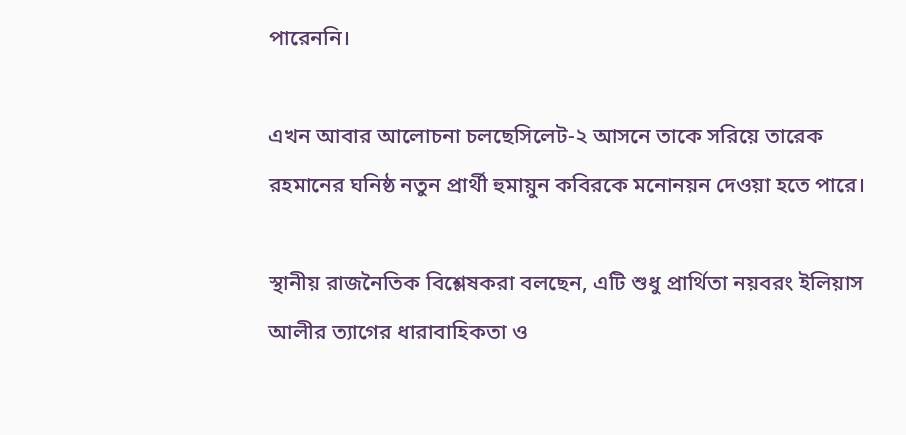পারেননি।

এখন আবার আলোচনা চলছেসিলেট-২ আসনে তাকে সরিয়ে তারেক রহমানের ঘনিষ্ঠ নতুন প্রার্থী হুমায়ুন কবিরকে মনোনয়ন দেওয়া হতে পারে।

স্থানীয় রাজনৈতিক বিশ্লেষকরা বলছেন, এটি শুধু প্রার্থিতা নয়বরং ইলিয়াস আলীর ত্যাগের ধারাবাহিকতা ও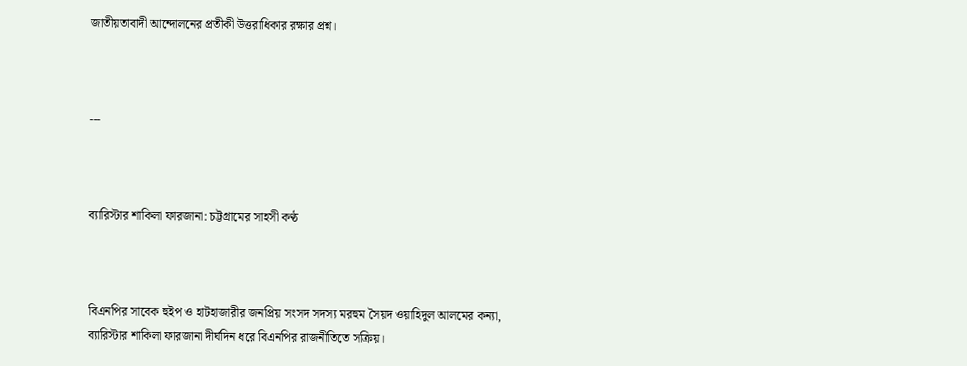জাতীয়তাবাদী আন্দোলনের প্রতীকী উত্তরাধিকার রক্ষার প্রশ্ন।



---



ব্যারিস্টার শাকিলা ফারজানা: চট্টগ্রামের সাহসী কণ্ঠ



বিএনপির সাবেক হুইপ ও হাটহাজারীর জনপ্রিয় সংসদ সদস্য মরহুম সৈয়দ ওয়াহিদুল আলমের কন্যা, ব্যারিস্টার শাকিলা ফারজানা দীর্ঘদিন ধরে বিএনপির রাজনীতিতে সক্রিয়।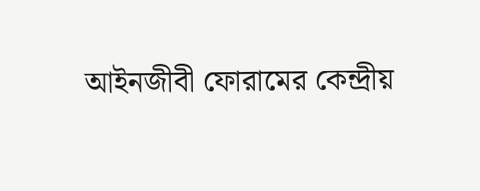আইনজীবী ফোরামের কেন্দ্রীয়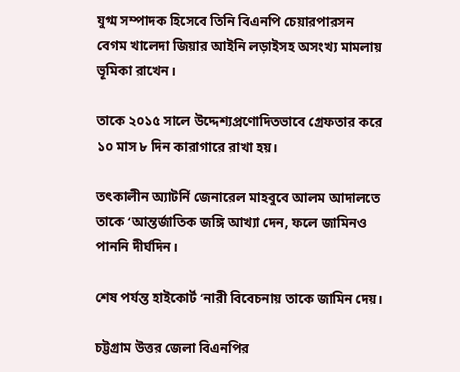যুগ্ম সম্পাদক হিসেবে তিনি বিএনপি চেয়ারপারসন বেগম খালেদা জিয়ার আইনি লড়াইসহ অসংখ্য মামলায় ভূমিকা রাখেন।

তাকে ২০১৫ সালে উদ্দেশ্যপ্রণোদিতভাবে গ্রেফতার করে ১০ মাস ৮ দিন কারাগারে রাখা হয়।

তৎকালীন অ্যাটর্নি জেনারেল মাহবুবে আলম আদালতে তাকে ‘আন্তর্জাতিক জঙ্গি আখ্যা দেন, ফলে জামিনও পাননি দীর্ঘদিন।

শেষ পর্যন্ত হাইকোর্ট ‘নারী বিবেচনায় তাকে জামিন দেয়।

চট্টগ্রাম উত্তর জেলা বিএনপির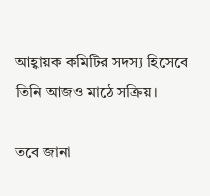আহ্বায়ক কমিটির সদস্য হিসেবে তিনি আজও মাঠে সক্রিয়।

তবে জানা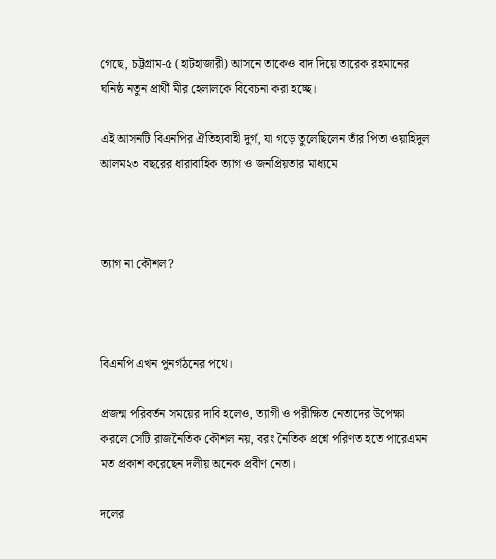গেছে, চট্টগ্রাম-৫ (হাটহাজারী) আসনে তাকেও বাদ দিয়ে তারেক রহমানের ঘনিষ্ঠ নতুন প্রার্থী মীর হেলালকে বিবেচনা করা হচ্ছে।

এই আসনটি বিএনপির ঐতিহ্যবাহী দুর্গ, যা গড়ে তুলেছিলেন তাঁর পিতা ওয়াহিদুল আলম২৩ বছরের ধারাবাহিক ত্যাগ ও জনপ্রিয়তার মাধ্যমে



ত্যাগ না কৌশল?



বিএনপি এখন পুনর্গঠনের পথে।

প্রজন্ম পরিবর্তন সময়ের দাবি হলেও, ত্যাগী ও পরীক্ষিত নেতাদের উপেক্ষা করলে সেটি রাজনৈতিক কৌশল নয়, বরং নৈতিক প্রশ্নে পরিণত হতে পারেএমন মত প্রকাশ করেছেন দলীয় অনেক প্রবীণ নেতা।

দলের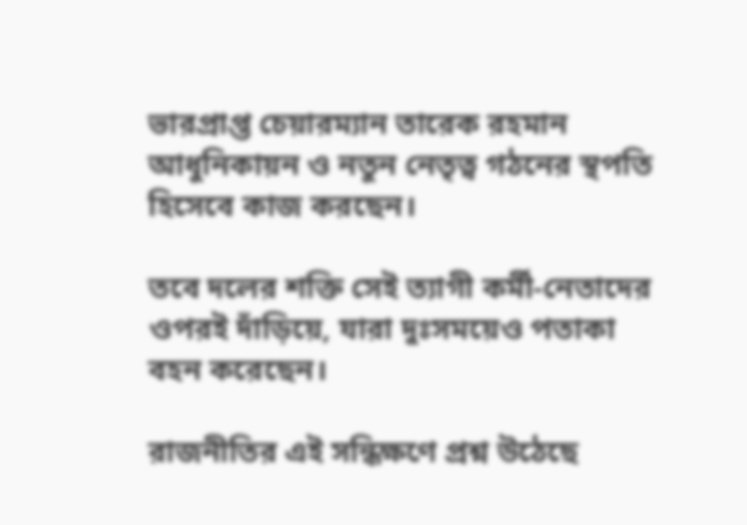ভারপ্রাপ্ত চেয়ারম্যান তারেক রহমান আধুনিকায়ন ও নতুন নেতৃত্ব গঠনের স্থপতি হিসেবে কাজ করছেন।

তবে দলের শক্তি সেই ত্যাগী কর্মী-নেতাদের ওপরই দাঁড়িয়ে, যারা দুঃসময়েও পতাকা বহন করেছেন।

রাজনীতির এই সন্ধিক্ষণে প্রশ্ন উঠেছে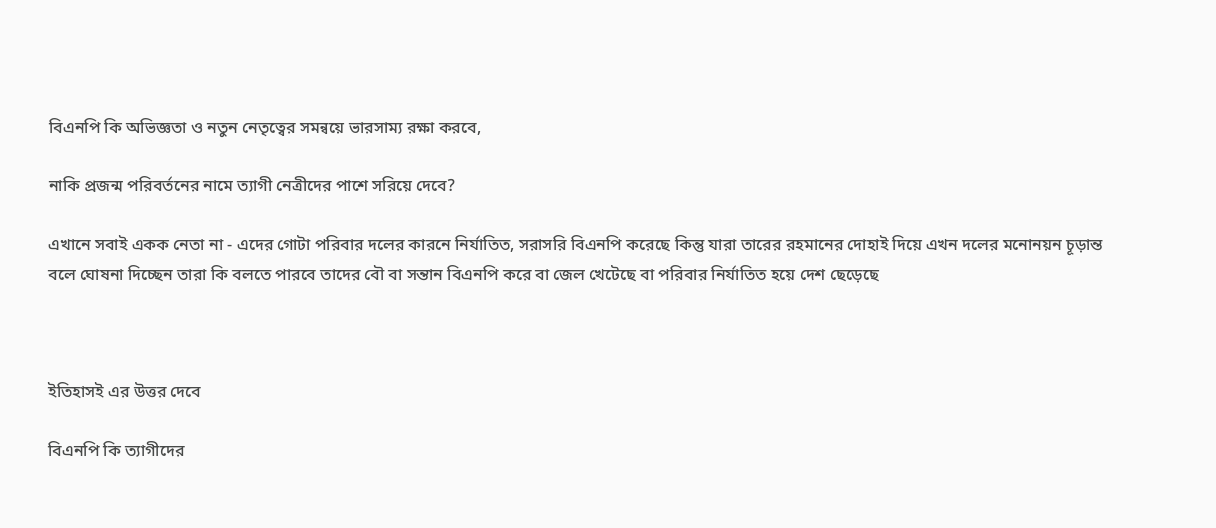বিএনপি কি অভিজ্ঞতা ও নতুন নেতৃত্বের সমন্বয়ে ভারসাম্য রক্ষা করবে,

নাকি প্রজন্ম পরিবর্তনের নামে ত্যাগী নেত্রীদের পাশে সরিয়ে দেবে?

এখানে সবাই একক নেতা না - এদের গোটা পরিবার দলের কারনে নির্যাতিত, সরাসরি বিএনপি করেছে কিন্তু যারা তারের রহমানের দোহাই দিয়ে এখন দলের মনোনয়ন চূড়ান্ত বলে ঘোষনা দিচ্ছেন তারা কি বলতে পারবে তাদের বৌ বা সন্তান বিএনপি করে বা জেল খেটেছে বা পরিবার নির্যাতিত হয়ে দেশ ছেড়েছে



ইতিহাসই এর উত্তর দেবে

বিএনপি কি ত্যাগীদের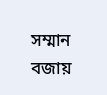সম্মান বজায়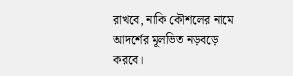রাখবে, নাকি কৌশলের নামে আদর্শের মূলভিত নড়বড়ে করবে।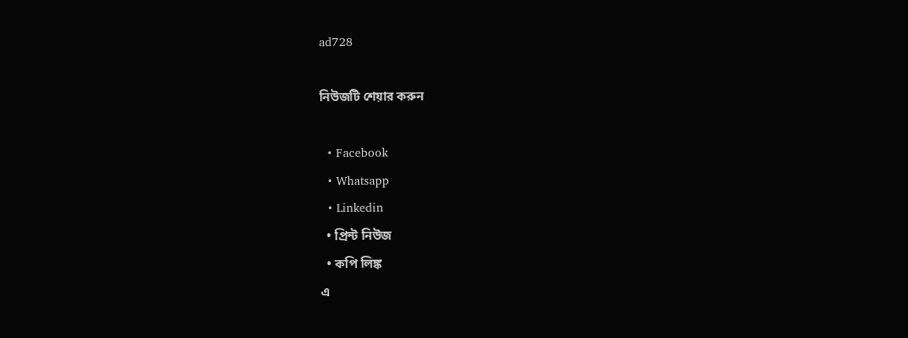ad728

নিউজটি শেয়ার করুন

  • Facebook
  • Whatsapp
  • Linkedin
  • প্রিন্ট নিউজ
  • কপি লিঙ্ক
এ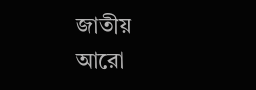জাতীয় আরো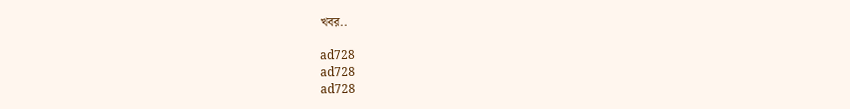খবর..

ad728
ad728
ad728